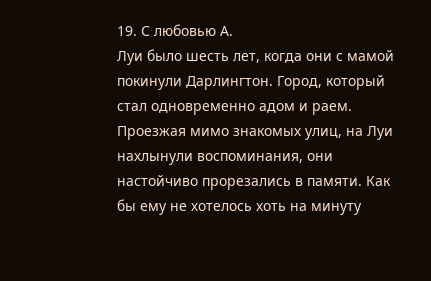19. С любовью А.
Луи было шесть лет, когда они с мамой покинули Дарлингтон. Город, который стал одновременно адом и раем.
Проезжая мимо знакомых улиц, на Луи нахлынули воспоминания, они настойчиво прорезались в памяти. Как бы ему не хотелось хоть на минуту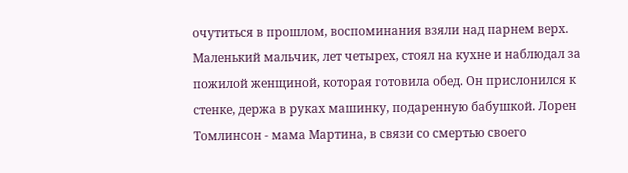очутиться в прошлом, воспоминания взяли над парнем верх.
Маленький мальчик, лет четырех, стоял на кухне и наблюдал за пожилой женщиной, которая готовила обед. Он прислонился к стенке, держа в руках машинку, подаренную бабушкой. Лорен Томлинсон - мама Мартина, в связи со смертью своего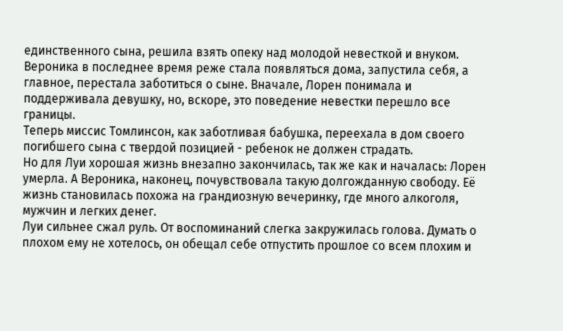единственного сына, решила взять опеку над молодой невесткой и внуком.
Вероника в последнее время реже стала появляться дома, запустила себя, а главное, перестала заботиться о сыне. Вначале, Лорен понимала и поддерживала девушку, но, вскоре, это поведение невестки перешло все границы.
Теперь миссис Томлинсон, как заботливая бабушка, переехала в дом своего погибшего сына с твердой позицией - ребенок не должен страдать.
Но для Луи хорошая жизнь внезапно закончилась, так же как и началась: Лорен умерла. А Вероника, наконец, почувствовала такую долгожданную свободу. Её жизнь становилась похожа на грандиозную вечеринку, где много алкоголя, мужчин и легких денег.
Луи сильнее сжал руль. От воспоминаний слегка закружилась голова. Думать о плохом ему не хотелось, он обещал себе отпустить прошлое со всем плохим и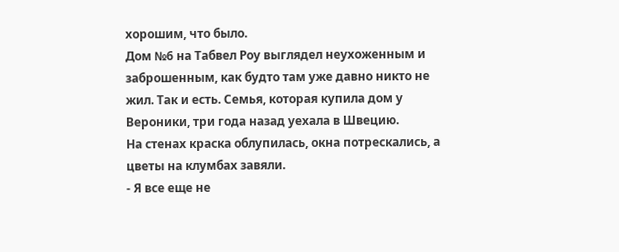хорошим, что было.
Дом №6 на Табвел Роу выглядел неухоженным и заброшенным, как будто там уже давно никто не жил. Так и есть. Семья, которая купила дом у Вероники, три года назад уехала в Швецию.
На стенах краска облупилась, окна потрескались, а цветы на клумбах завяли.
- Я все еще не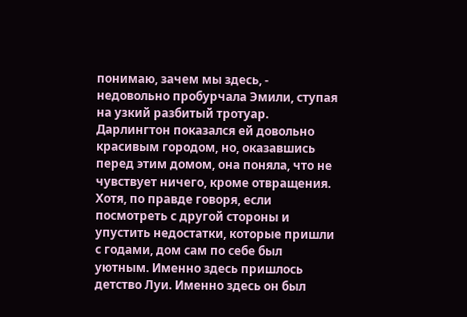понимаю, зачем мы здесь, - недовольно пробурчала Эмили, ступая на узкий разбитый тротуар.
Дарлингтон показался ей довольно красивым городом, но, оказавшись перед этим домом, она поняла, что не чувствует ничего, кроме отвращения.
Хотя, по правде говоря, если посмотреть с другой стороны и упустить недостатки, которые пришли с годами, дом сам по себе был уютным. Именно здесь пришлось детство Луи. Именно здесь он был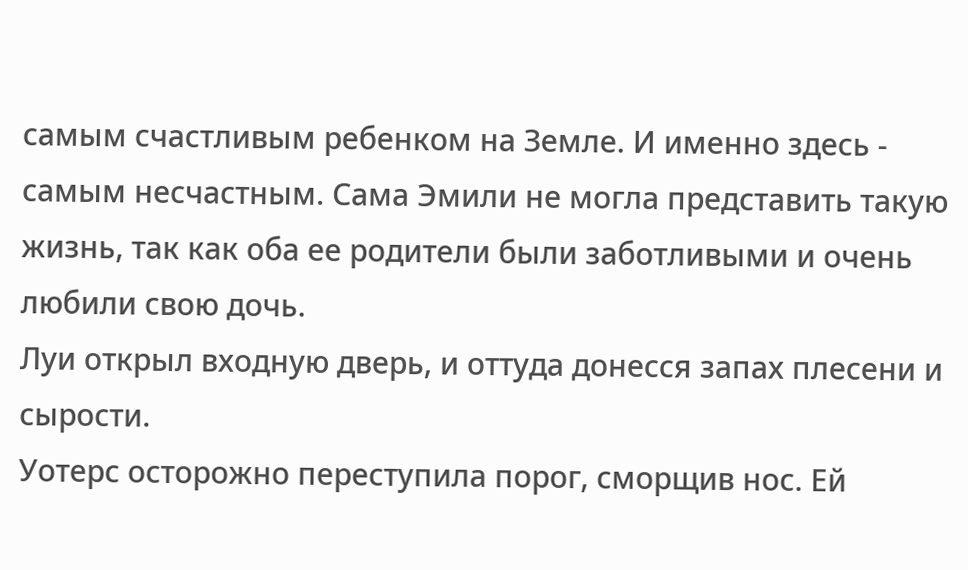самым счастливым ребенком на Земле. И именно здесь - самым несчастным. Сама Эмили не могла представить такую жизнь, так как оба ее родители были заботливыми и очень любили свою дочь.
Луи открыл входную дверь, и оттуда донесся запах плесени и сырости.
Уотерс осторожно переступила порог, сморщив нос. Ей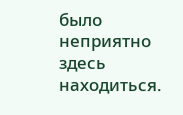было неприятно здесь находиться.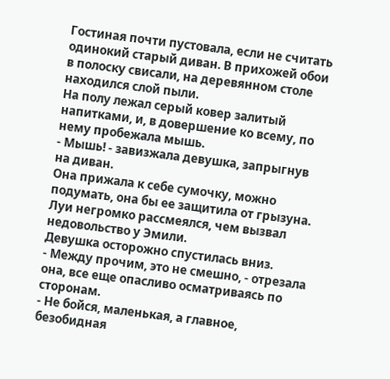Гостиная почти пустовала, если не считать одинокий старый диван. В прихожей обои в полоску свисали, на деревянном столе находился слой пыли.
На полу лежал серый ковер залитый напитками, и, в довершение ко всему, по нему пробежала мышь.
- Мышь! - завизжала девушка, запрыгнув на диван.
Она прижала к себе сумочку, можно подумать, она бы ее защитила от грызуна.
Луи негромко рассмеялся, чем вызвал недовольство у Эмили.
Девушка осторожно спустилась вниз.
- Между прочим, это не смешно, - отрезала она, все еще опасливо осматриваясь по сторонам.
- Не бойся, маленькая, а главное, безобидная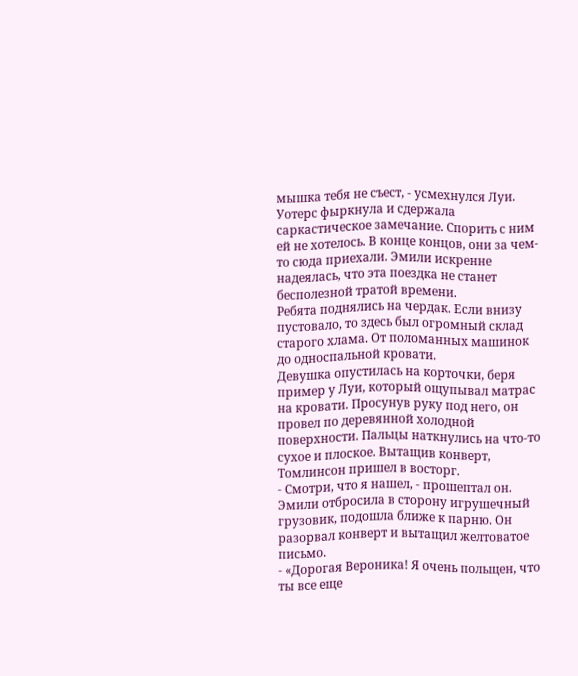мышка тебя не съест, - усмехнулся Луи.
Уотерс фыркнула и сдержала саркастическое замечание. Спорить с ним ей не хотелось. В конце концов, они за чем-то сюда приехали. Эмили искренне надеялась, что эта поездка не станет бесполезной тратой времени.
Ребята поднялись на чердак. Если внизу пустовало, то здесь был огромный склад старого хлама. От поломанных машинок до односпальной кровати.
Девушка опустилась на корточки, беря пример у Луи, который ощупывал матрас на кровати. Просунув руку под него, он провел по деревянной холодной поверхности. Пальцы наткнулись на что-то сухое и плоское. Вытащив конверт, Томлинсон пришел в восторг.
- Смотри, что я нашел, - прошептал он.
Эмили отбросила в сторону игрушечный грузовик, подошла ближе к парню. Он разорвал конверт и вытащил желтоватое письмо.
- «Дорогая Вероника! Я очень польщен, что ты все еще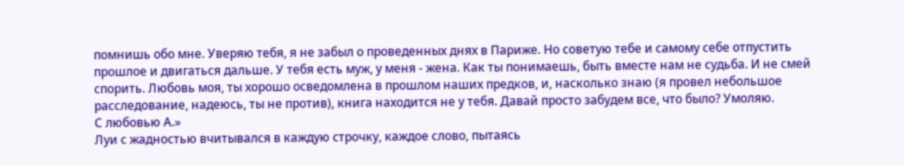помнишь обо мне. Уверяю тебя, я не забыл о проведенных днях в Париже. Но советую тебе и самому себе отпустить прошлое и двигаться дальше. У тебя есть муж, у меня - жена. Как ты понимаешь, быть вместе нам не судьба. И не смей спорить. Любовь моя, ты хорошо осведомлена в прошлом наших предков, и, насколько знаю (я провел небольшое расследование, надеюсь, ты не против), книга находится не у тебя. Давай просто забудем все, что было? Умоляю.
С любовью А.»
Луи с жадностью вчитывался в каждую строчку, каждое слово, пытаясь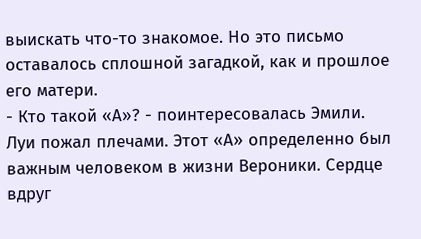выискать что-то знакомое. Но это письмо оставалось сплошной загадкой, как и прошлое его матери.
- Кто такой «А»? - поинтересовалась Эмили.
Луи пожал плечами. Этот «А» определенно был важным человеком в жизни Вероники. Сердце вдруг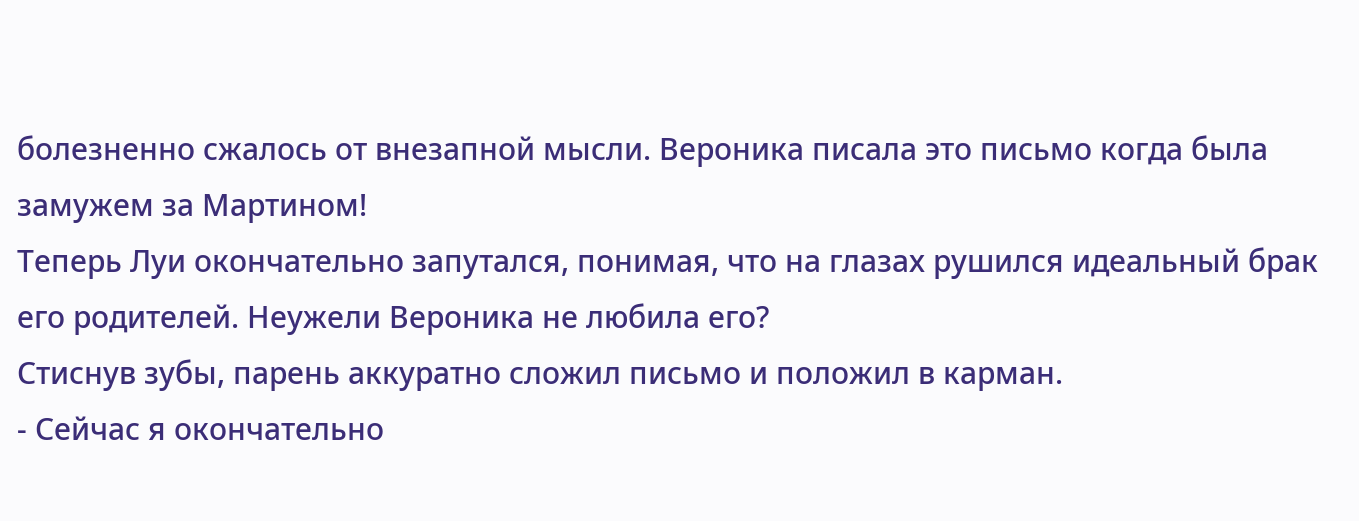болезненно сжалось от внезапной мысли. Вероника писала это письмо когда была замужем за Мартином!
Теперь Луи окончательно запутался, понимая, что на глазах рушился идеальный брак его родителей. Неужели Вероника не любила его?
Стиснув зубы, парень аккуратно сложил письмо и положил в карман.
- Сейчас я окончательно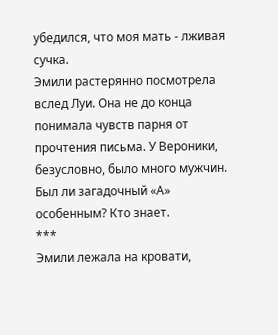убедился, что моя мать - лживая сучка.
Эмили растерянно посмотрела вслед Луи. Она не до конца понимала чувств парня от прочтения письма. У Вероники, безусловно, было много мужчин. Был ли загадочный «А» особенным? Кто знает.
***
Эмили лежала на кровати,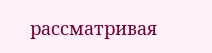рассматривая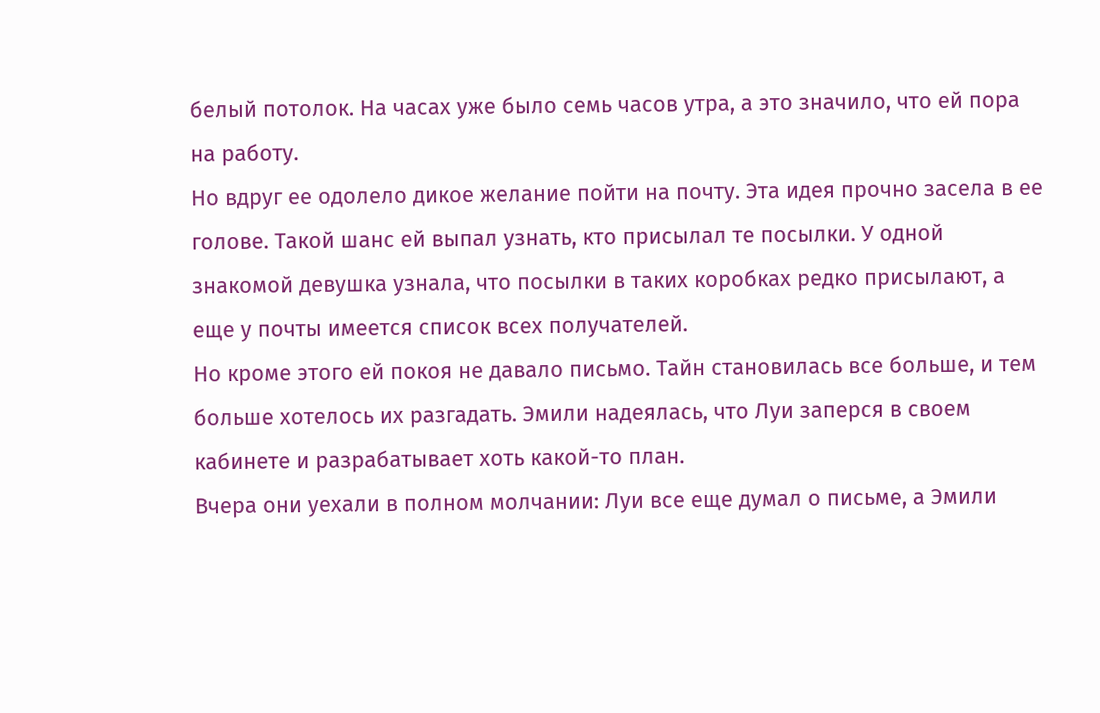белый потолок. На часах уже было семь часов утра, а это значило, что ей пора на работу.
Но вдруг ее одолело дикое желание пойти на почту. Эта идея прочно засела в ее голове. Такой шанс ей выпал узнать, кто присылал те посылки. У одной знакомой девушка узнала, что посылки в таких коробках редко присылают, а еще у почты имеется список всех получателей.
Но кроме этого ей покоя не давало письмо. Тайн становилась все больше, и тем больше хотелось их разгадать. Эмили надеялась, что Луи заперся в своем кабинете и разрабатывает хоть какой-то план.
Вчера они уехали в полном молчании: Луи все еще думал о письме, а Эмили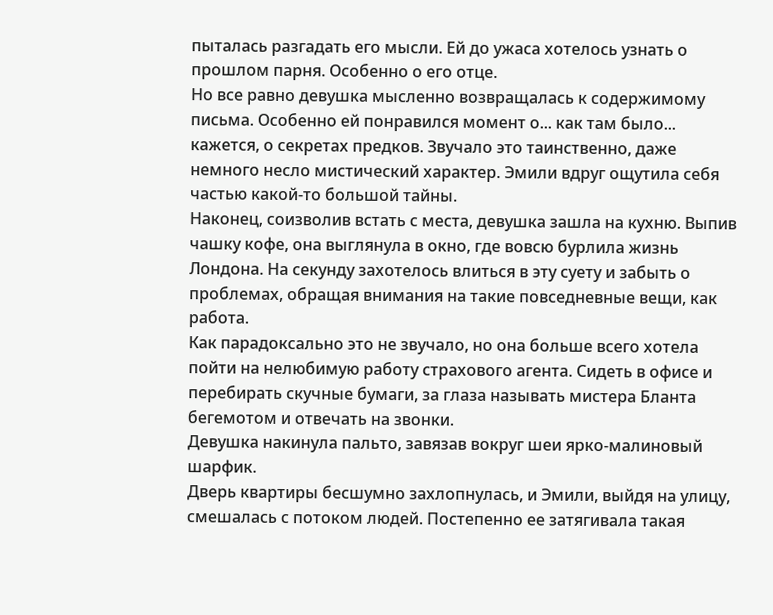пыталась разгадать его мысли. Ей до ужаса хотелось узнать о прошлом парня. Особенно о его отце.
Но все равно девушка мысленно возвращалась к содержимому письма. Особенно ей понравился момент о... как там было... кажется, о секретах предков. Звучало это таинственно, даже немного несло мистический характер. Эмили вдруг ощутила себя частью какой-то большой тайны.
Наконец, соизволив встать с места, девушка зашла на кухню. Выпив чашку кофе, она выглянула в окно, где вовсю бурлила жизнь Лондона. На секунду захотелось влиться в эту суету и забыть о проблемах, обращая внимания на такие повседневные вещи, как работа.
Как парадоксально это не звучало, но она больше всего хотела пойти на нелюбимую работу страхового агента. Сидеть в офисе и перебирать скучные бумаги, за глаза называть мистера Бланта бегемотом и отвечать на звонки.
Девушка накинула пальто, завязав вокруг шеи ярко-малиновый шарфик.
Дверь квартиры бесшумно захлопнулась, и Эмили, выйдя на улицу, смешалась с потоком людей. Постепенно ее затягивала такая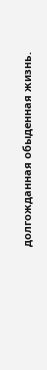долгожданная обыденная жизнь.